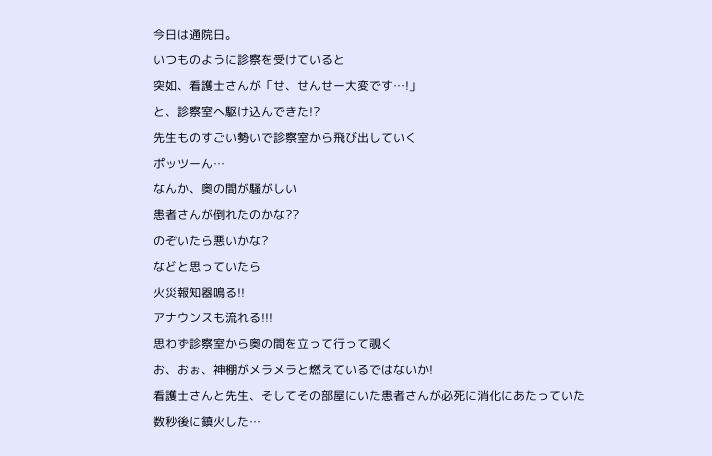今日は通院日。
いつものように診察を受けていると
突如、看護士さんが「せ、せんせー大変です…!」
と、診察室へ駆け込んできた!?
先生ものすごい勢いで診察室から飛び出していく
ポッツーん…
なんか、奥の間が騒がしい
患者さんが倒れたのかな??
のぞいたら悪いかな?
などと思っていたら
火災報知器鳴る!!
アナウンスも流れる!!!
思わず診察室から奥の間を立って行って覗く
お、おぉ、神棚がメラメラと燃えているではないか!
看護士さんと先生、そしてその部屋にいた患者さんが必死に消化にあたっていた
数秒後に鎮火した…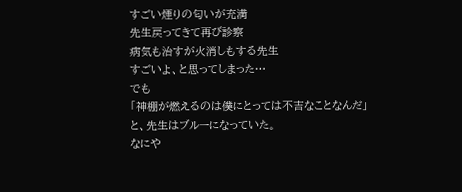すごい煙りの匂いが充満
先生戻ってきて再び診察
病気も治すが火消しもする先生
すごいよ、と思ってしまった…
でも
「神棚が燃えるのは僕にとっては不吉なことなんだ」
と、先生はブルーになっていた。
なにや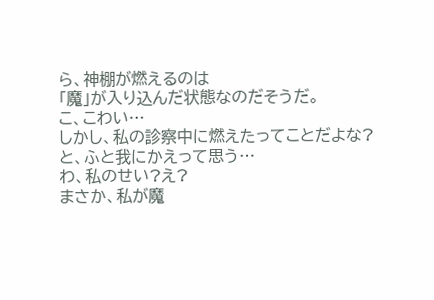ら、神棚が燃えるのは
「魔」が入り込んだ状態なのだそうだ。
こ、こわい…
しかし、私の診察中に燃えたってことだよな?
と、ふと我にかえって思う…
わ、私のせい?え?
まさか、私が魔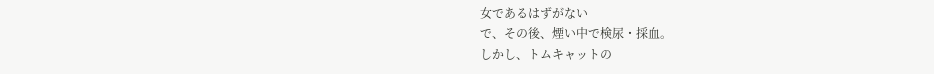女であるはずがない
で、その後、煙い中で検尿・採血。
しかし、トムキャットの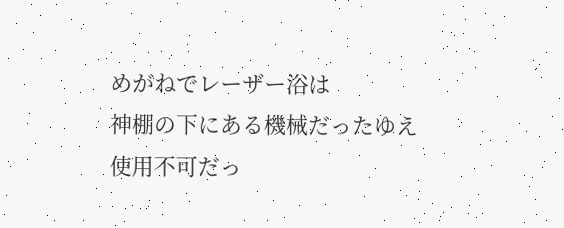めがねでレーザー浴は
神棚の下にある機械だったゆえ
使用不可だっ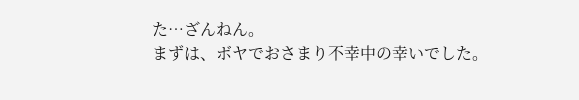た…ざんねん。
まずは、ボヤでおさまり不幸中の幸いでした。